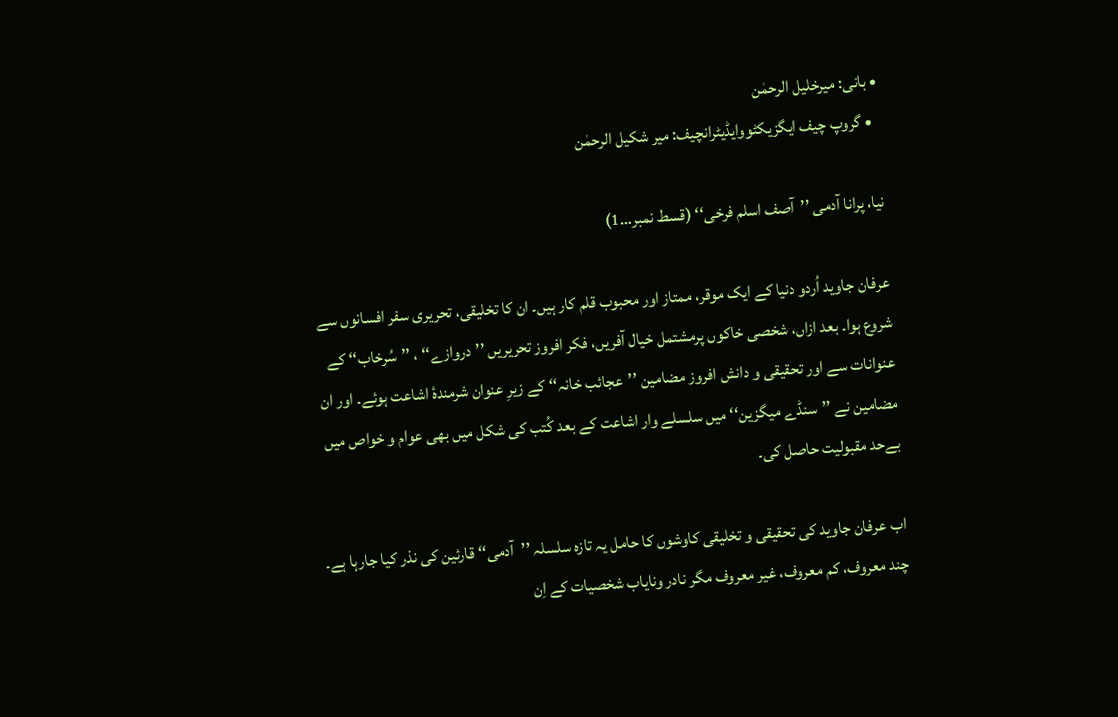• بانی: میرخلیل الرحمٰن
  • گروپ چیف ایگزیکٹووایڈیٹرانچیف: میر شکیل الرحمٰن

نیا، پرانا آدمی ’’آصف اسلم فرخی‘‘ (قسط نمبر…1)

عرفان جاوید اُردو دنیا کے ایک موقر، ممتاز اور محبوب قلم کار ہیں۔ ان کا تخلیقی، تحریری سفر افسانوں سے شروع ہوا۔ بعد ازاں، شخصی خاکوں پرمشتمل خیال آفریں، فکر افروز تحریریں ’’دروازے‘‘ ، ’’سُرخاب‘‘ کے عنوانات سے اور تحقیقی و دانش افروز مضامین ’’عجائب خانہ‘‘ کے زیرِ عنوان شرمندۂ اشاعت ہوئے۔ اور ان مضامین نے ’’سنڈے میگزین‘‘ میں سلسلے وار اشاعت کے بعد کُتب کی شکل میں بھی عوام و خواص میں بےحد مقبولیت حاصل کی۔

اب عرفان جاوید کی تحقیقی و تخلیقی کاوشوں کا حامل یہ تازہ سلسلہ ’’آدمی‘‘ قارئین کی نذر کیا جارہا ہے۔ چند معروف، کم معروف، غیر معروف مگر نادر ونایاب شخصیات کے اِن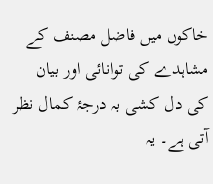خاکوں میں فاضل مصنف کے مشاہدے کی توانائی اور بیان کی دل کشی بہ درجۂ کمال نظر آتی ہے۔ یہ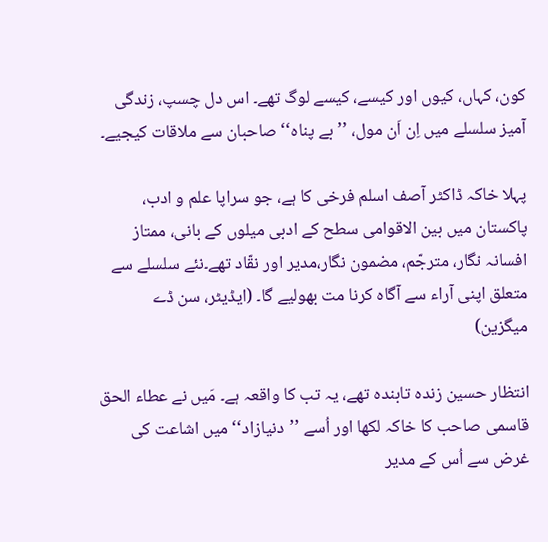کون، کہاں، کیوں اور کیسے، کیسے لوگ تھے۔ اس دل چسپ، زندگی آمیز سلسلے میں اِن اَن مول، ’’بے پناہ‘‘ صاحبان سے ملاقات کیجیے۔

پہلا خاکہ ڈاکٹر آصف اسلم فرخی کا ہے، جو سراپا علم و ادب، پاکستان میں بین الاقوامی سطح کے ادبی میلوں کے بانی، ممتاز افسانہ نگار، مترجّم، مضمون نگار،مدیر اور نقّاد تھے۔نئے سلسلے سے متعلق اپنی آراء سے آگاہ کرنا مت بھولیے گا۔ (ایڈیٹر، سن ڈے میگزین)

انتظار حسین زندہ تابندہ تھے، یہ تب کا واقعہ ہے۔ مَیں نے عطاء الحق قاسمی صاحب کا خاکہ لکھا اور اُسے ’’دنیازاد‘‘ میں اشاعت کی غرض سے اُس کے مدیر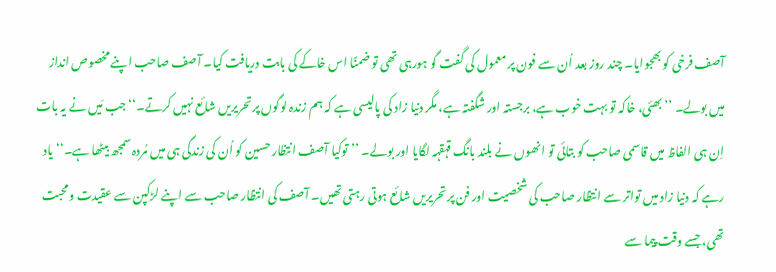آصف فرخی کو بھجوایا۔ چند روز بعد اُن سے فون پر معمول کی گفت گو ہورہی تھی تو ضمنًا اس خاکے کی بابت دریافت کیا۔ آصف صاحب اپنے مخصوص انداز میں بولے۔ ’’بھئی، خاکہ تو بہت خوب ہے، برجستہ اور شگفتہ ہے، مگر دنیا زاد کی پالیسی ہے کہ ہم زندہ لوگوں پر تحریریں شائع نہیں کرتے۔‘‘جب مَیں نے یہ بات اِن ہی الفاظ میں قاسمی صاحب کو بتائی تو انھوں نے بلند بانگ قہقہہ لگایا اور بولے۔ ’’توکیا آصف انتظار حسین کو اُن کی زندگی ہی میں مُردہ سمجھ بیٹھا ہے۔‘‘ یاد رہے کہ دنیا زاد میں تواتر سے انتظار صاحب کی شخصیت اور فن پر تحریریں شائع ہوتی رہتی تھیں۔ آصف کی انتظار صاحب سے اپنے لڑکپن سے عقیدت ومحبت تھی، جسے وقت پیما سے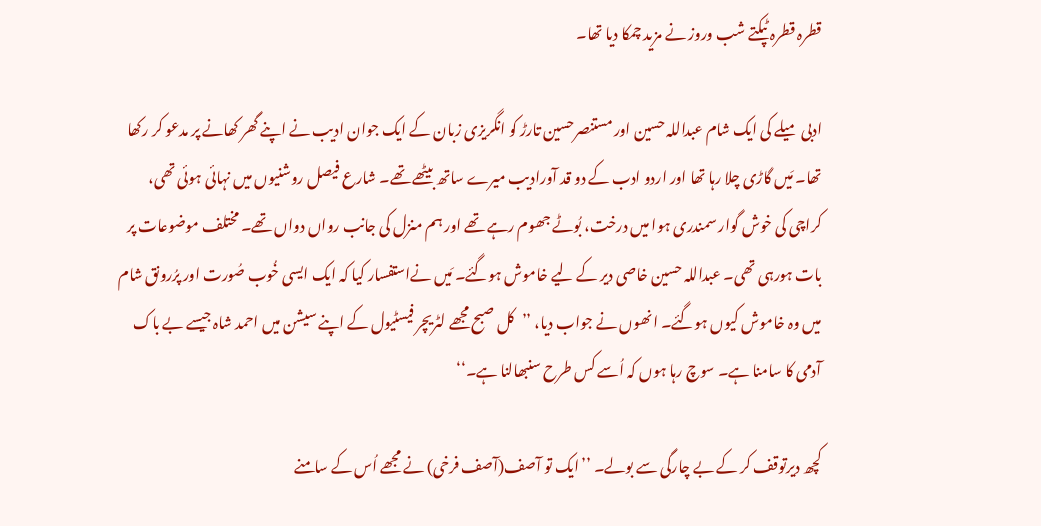قطرہ قطرہ ٹپکتے شب وروز نے مزید چمکا دیا تھا۔

ادبی میلے کی ایک شام عبداللہ حسین اور مستنصرحسین تارڑ کو انگریزی زبان کے ایک جوان ادیب نے اپنے گھر کھانے پر مدعو کر رکھا تھا۔ مَیں گاڑی چلا رہا تھا اور اردو ادب کے دو قد آورادیب میرے ساتھ بیٹھے تھے۔ شارع فیصل روشنیوں میں نہائی ہوئی تھی، کراچی کی خوش گوار سمندری ہوا میں درخت، بُوٹے جھوم رہے تھے اور ہم منزل کی جانب رواں دواں تھے۔ مختلف موضوعات پر بات ہورہی تھی۔ عبداللہ حسین خاصی دیر کے لیے خاموش ہوگئے۔ مَیں نےاستفسار کیا کہ ایک ایسی خُوب صُورت اور پرُرونق شام میں وہ خاموش کیوں ہوگئے۔ انھوں نے جواب دیا، ’’کل صبح مجھے لٹریچر فیسٹیول کے اپنے سیشن میں احمد شاہ جیسے بے باک آدمی کا سامنا ہے۔ سوچ رہا ہوں کہ اُسے کس طرح سنبھالنا ہے۔‘‘

کچھ دیرتوقف کر کے بے چارگی سے بولے۔ ’’ایک تو آصف(آصف فرخی) نے مجھے اُس کے سامنے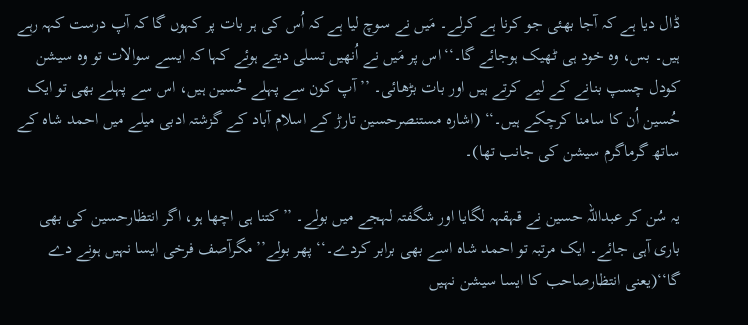ڈال دیا ہے کہ آجا بھئی جو کرنا ہے کرلے۔ مَیں نے سوچ لیا ہے کہ اُس کی ہر بات پر کہوں گا کہ آپ درست کہہ رہے ہیں۔ بس، وہ خود ہی ٹـھیک ہوجائے گا۔‘‘اس پر مَیں نے اُنھیں تسلی دیتے ہوئے کہا کہ ایسے سوالات تو وہ سیشن کودل چسپ بنانے کے لیے کرتے ہیں اور بات بڑھائی۔ ’’آپ کون سے پہلے حُسین ہیں، اس سے پہلے بھی تو ایک حُسین اُن کا سامنا کرچکے ہیں۔‘‘ (اشارہ مستنصرحسین تارڑ کے اسلام آباد کے گزشتہ ادبی میلے میں احمد شاہ کے ساتھ گرماگرم سیشن کی جانب تھا)۔

یہ سُن کر عبداللہ حسین نے قہقہہ لگایا اور شگفتہ لہجے میں بولے۔ ’’کتنا ہی اچھا ہو، اگر انتظارحسین کی بھی باری آہی جائے۔ ایک مرتبہ تو احمد شاہ اسے بھی برابر کردے۔‘‘ پھر بولے’’مگرآصف فرخی ایسا نہیں ہونے دے گا‘‘(یعنی انتظارصاحب کا ایسا سیشن نہیں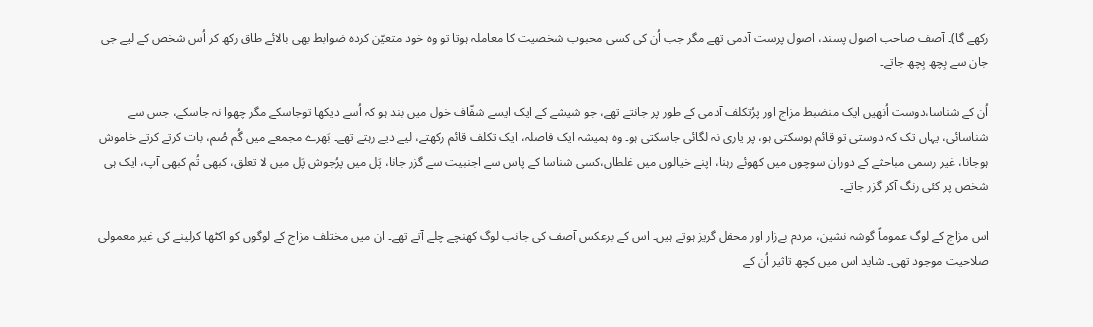رکھے گا)۔ آصف صاحب اصول پسند، اصول پرست آدمی تھے مگر جب اُن کی کسی محبوب شخصیت کا معاملہ ہوتا تو وہ خود متعیّن کردہ ضوابط بھی بالائے طاق رکھ کر اُس شخص کے لیے جی جان سے بِچھ بِچھ جاتے۔

اُن کے شناسا،دوست اُنھیں ایک منضبط مزاج اور پرُتکلف آدمی کے طور پر جانتے تھے، جو شیشے کے ایک ایسے شفّاف خول میں بند ہو کہ اُسے دیکھا توجاسکے مگر چھوا نہ جاسکے، جس سے شناسائی، یہاں تک کہ دوستی تو قائم ہوسکتی ہو، پر یاری نہ لگائی جاسکتی ہو۔ وہ ہمیشہ ایک فاصلہ، ایک تکلف قائم رکھتے، لیے دیے رہتے تھے۔ بَھرے مجمعے میں گُم صُم، بات کرتے کرتے خاموش ہوجانا، غیر رسمی مباحثے کے دوران سوچوں میں کھوئے رہنا، اپنے خیالوں میں غلطاں،کسی شناسا کے پاس سے اجنبیت سے گزر جانا، پَل میں پرُجوش پَل میں لا تعلق، کبھی تُم کبھی آپ، ایک ہی شخص پر کئی رنگ آکر گزر جاتے۔

اس مزاج کے لوگ عموماً گوشہ نشین، مردم بےزار اور محفل گریز ہوتے ہیں۔ اس کے برعکس آصف کی جانب لوگ کھنچے چلے آتے تھے۔ ان میں مختلف مزاج کے لوگوں کو اکٹھا کرلینے کی غیر معمولی صلاحیت موجود تھی۔ شاید اس میں کچھ تاثیر اُن کے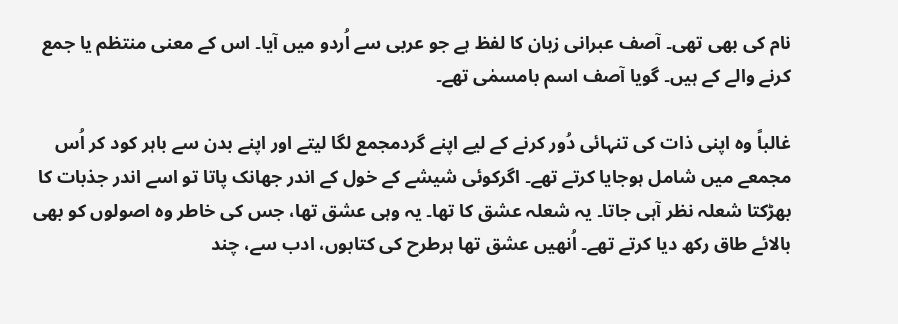نام کی بھی تھی۔ آصف عبرانی زبان کا لفظ ہے جو عربی سے اُردو میں آیا۔ اس کے معنی منتظم یا جمع کرنے والے کے ہیں۔ گویا آصف اسم بامسمٰی تھے۔

غالباً وہ اپنی ذات کی تنہائی دُور کرنے کے لیے اپنے گردمجمع لگا لیتے اور اپنے بدن سے باہر کود کر اُس مجمعے میں شامل ہوجایا کرتے تھے۔ اگرکوئی شیشے کے خول کے اندر جھانک پاتا تو اسے اندر جذبات کا بھڑکتا شعلہ نظر آہی جاتا۔ یہ شعلہ عشق کا تھا۔ یہ وہی عشق تھا، جس کی خاطر وہ اصولوں کو بھی بالائے طاق رکھ دیا کرتے تھے۔ اُنھیں عشق تھا ہرطرح کی کتابوں، ادب سے، چند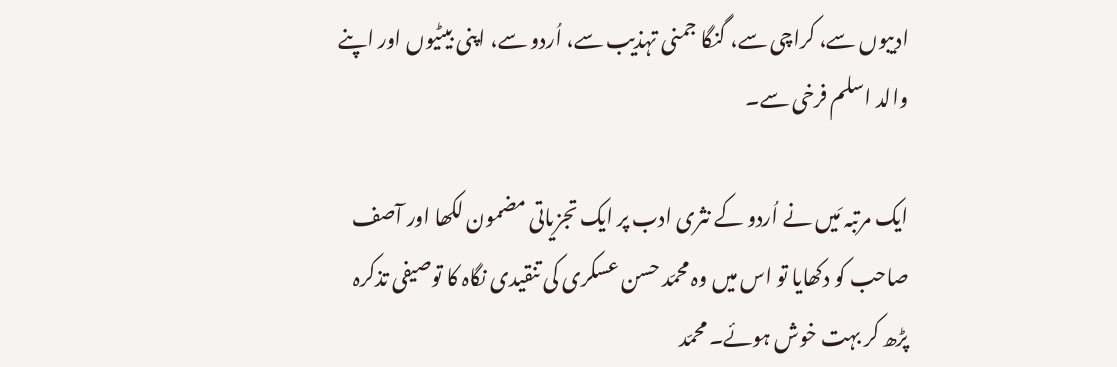ادیبوں سے، کراچی سے، گنگا جمنی تہذیب سے، اُردو سے، اپنی بیٹیوں اور اپنے والد اسلم فرخی سے۔

ایک مرتبہ مَیں نے اُردو کے نثری ادب پر ایک تجزیاتی مضمون لکھا اور آصف صاحب کو دکھایا تو اس میں وہ محمّد حسن عسکری کی تنقیدی نگاہ کا توصیفی تذکرہ پڑھ کر بہت خوش ہوئے۔ محمّد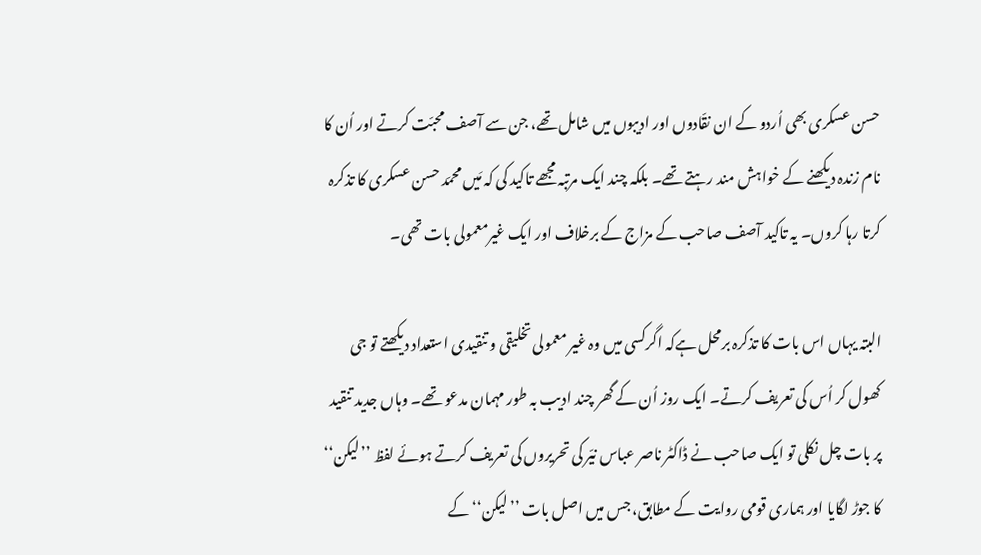حسن عسکری بھی اُردو کے ان نقّادوں اور ادیبوں میں شامل تھے، جن سے آصف محبّت کرتے اور اُن کا نام زندہ دیکھنے کے خواہش مند رہتے تھے۔ بلکہ چند ایک مرتبہ مجھے تاکید کی کہ مَیں محمّد حسن عسکری کا تذکرہ کرتا رہا کروں۔ یہ تاکید آصف صاحب کے مزاج کے برخلاف اور ایک غیرمعمولی بات تھی۔

البتہ یہاں اس بات کا تذکرہ برمحل ہےکہ اگرکسی میں وہ غیر معمولی تخلیقی و تنقیدی استعداد دیکھتے تو جی کھول کر اُس کی تعریف کرتے۔ ایک روز اُن کے گھر چند ادیب بہ طور مہمان مدعو تھے۔ وہاں جدید تنقید پر بات چل نکلی تو ایک صاحب نے ڈاکٹر ناصر عباس نیّر کی تحریروں کی تعریف کرتے ہوئے لفظ ’’لیکن‘‘ کا جوڑ لگایا اور ہماری قومی روایت کے مطابق، جس میں اصل بات ’’لیکن‘‘ کے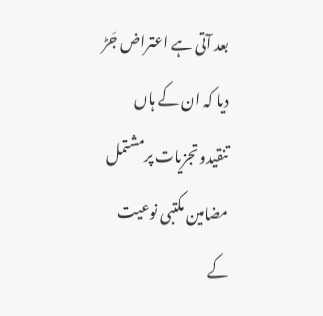بعد آتی ہے اعتراض جَڑ دیا کہ ان کے ہاں تنقیدوتجزیات پرمشتمل مضامین مکتبی نوعیت کے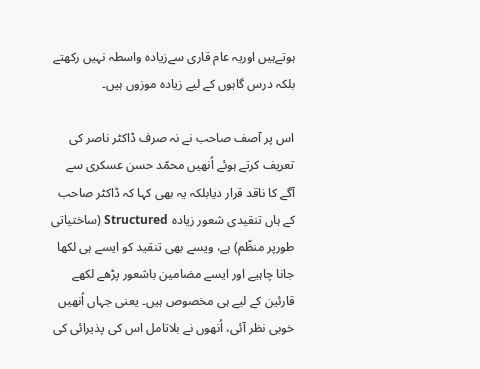ہوتےہیں اوریہ عام قاری سےزیادہ واسطہ نہیں رکھتے بلکہ درس گاہوں کے لیے زیادہ موزوں ہیں۔

اس پر آصف صاحب نے نہ صرف ڈاکٹر ناصر کی تعریف کرتے ہوئے اُنھیں محمّد حسن عسکری سے آگے کا ناقد قرار دیابلکہ یہ بھی کہا کہ ڈاکٹر صاحب کے ہاں تنقیدی شعور زیادہ Structured (ساختیاتی طورپر منظّم) ہے، ویسے بھی تنقید کو ایسے ہی لکھا جانا چاہیے اور ایسے مضامین باشعور پڑھے لکھے قارئین کے لیے ہی مخصوص ہیں۔ یعنی جہاں اُنھیں خوبی نظر آئی، اُنھوں نے بلاتامل اس کی پذیرائی کی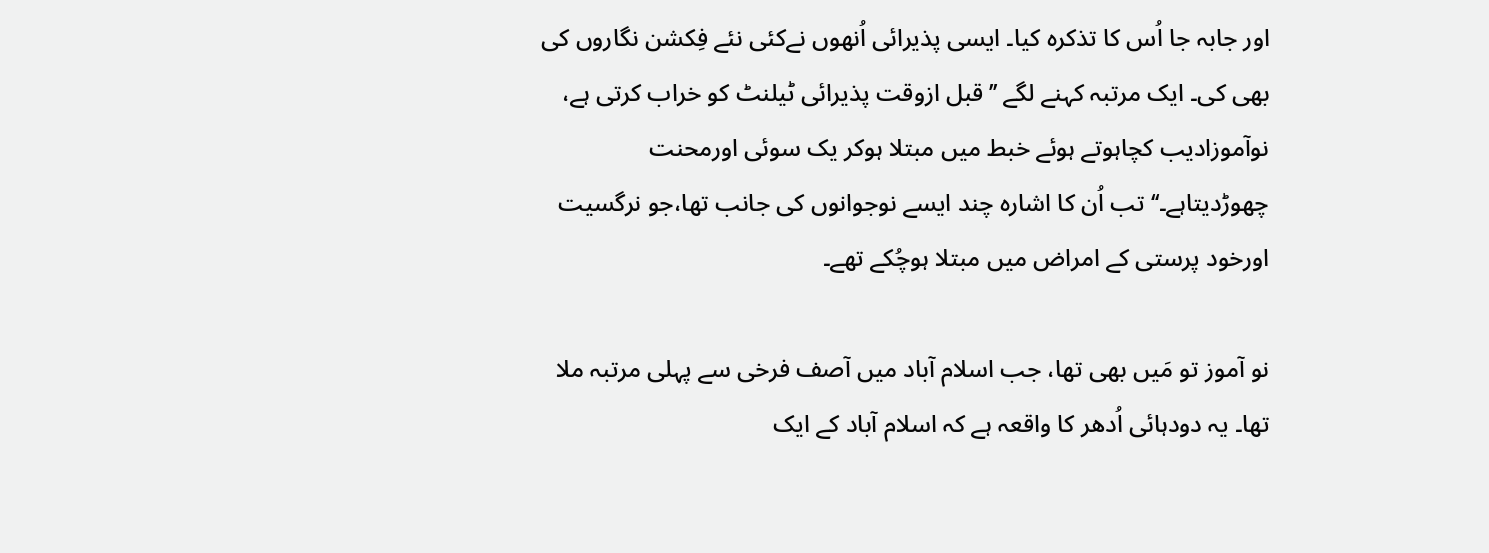اور جابہ جا اُس کا تذکرہ کیا۔ ایسی پذیرائی اُنھوں نےکئی نئے فِکشن نگاروں کی بھی کی۔ ایک مرتبہ کہنے لگے ’’قبل ازوقت پذیرائی ٹیلنٹ کو خراب کرتی ہے، نوآموزادیب کچاہوتے ہوئے خبط میں مبتلا ہوکر یک سوئی اورمحنت چھوڑدیتاہے۔‘‘ تب اُن کا اشارہ چند ایسے نوجوانوں کی جانب تھا،جو نرگسیت اورخود پرستی کے امراض میں مبتلا ہوچُکے تھے۔

نو آموز تو مَیں بھی تھا، جب اسلام آباد میں آصف فرخی سے پہلی مرتبہ ملا تھا۔ یہ دودہائی اُدھر کا واقعہ ہے کہ اسلام آباد کے ایک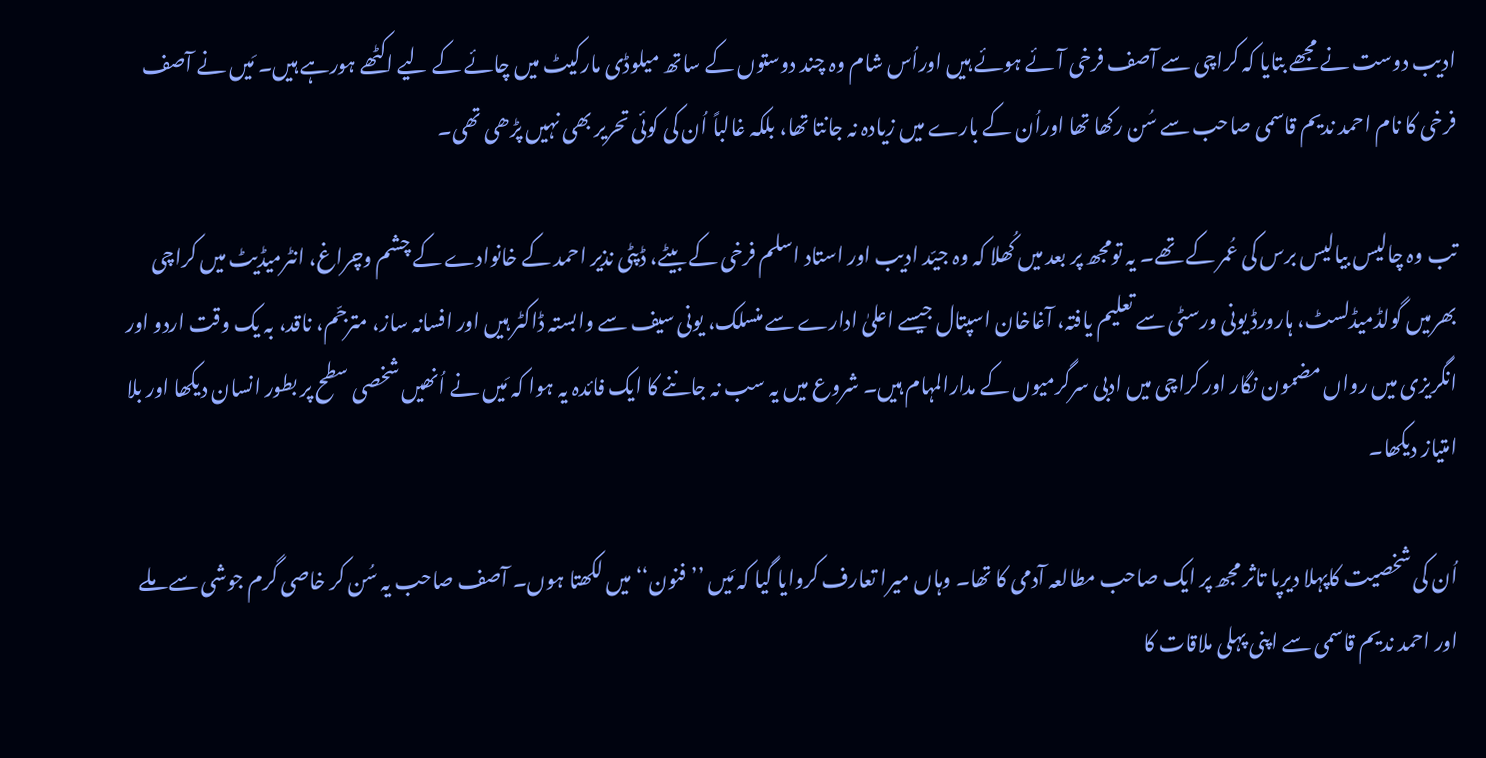ادیب دوست نے مجھے بتایا کہ کراچی سے آصف فرخی آئے ہوئے ہیں اوراُس شام وہ چند دوستوں کے ساتھ میلوڈی مارکیٹ میں چائے کے لیے اکٹھے ہورہے ہیں۔ مَیں نے آصف فرخی کا نام احمد ندیم قاسمی صاحب سے سُن رکھا تھا اوراُن کے بارے میں زیادہ نہ جانتا تھا، بلکہ غالباً اُن کی کوئی تحریر بھی نہیں پڑھی تھی۔

تب وہ چالیس بیالیس برس کی عُمر کے تھے۔ یہ تومجھ پر بعد میں کُھلا کہ وہ جیّد ادیب اور استاد اسلم فرخی کے بیٹے، ڈپٹی نذیر احمد کے خانوادے کے چشم وچراغ، انٹرمیڈیٹ میں کراچی بھرمیں گولڈمیڈلسٹ، ہارورڈ یونی ورسٹی سے تعلیم یافتہ، آغاخان اسپتال جیسے اعلیٰ ادارے سے منسلک، یونی سیف سے وابستہ ڈاکٹر ہیں اور افسانہ ساز، مترجّم، ناقد، بہ یک وقت اردو اور انگریزی میں رواں مضمون نگار اور کراچی میں ادبی سرگرمیوں کے مدارالمہام ہیں۔ شروع میں یہ سب نہ جاننے کا ایک فائدہ یہ ہوا کہ مَیں نے اُنھیں شخصی سطح پر بطور انسان دیکھا اور بلا امتیاز دیکھا۔

اُن کی شخصیت کاپہلا دیرپا تاثر مجھ پر ایک صاحب مطالعہ آدمی کا تھا۔ وہاں میرا تعارف کروایا گیا کہ مَیں ’’فنون‘‘ میں لکھتا ہوں۔ آصف صاحب یہ سُن کر خاصی گرم جوشی سے ملے اور احمد ندیم قاسمی سے اپنی پہلی ملاقات کا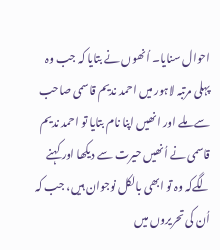احوال سنایا۔ اُنھوں نے بتایا کہ جب وہ پہلی مرتبہ لاہور میں احمد ندیم قاسمی صاحب سے ملے اور انھیں اپنا نام بتایا تو احمد ندیم قاسمی نے اُنھیں حیرت سے دیکھا اور کہنے لگےکہ وہ تو ابھی بالکل نوجوان ہیں، جب کہ اُن کی تحریروں میں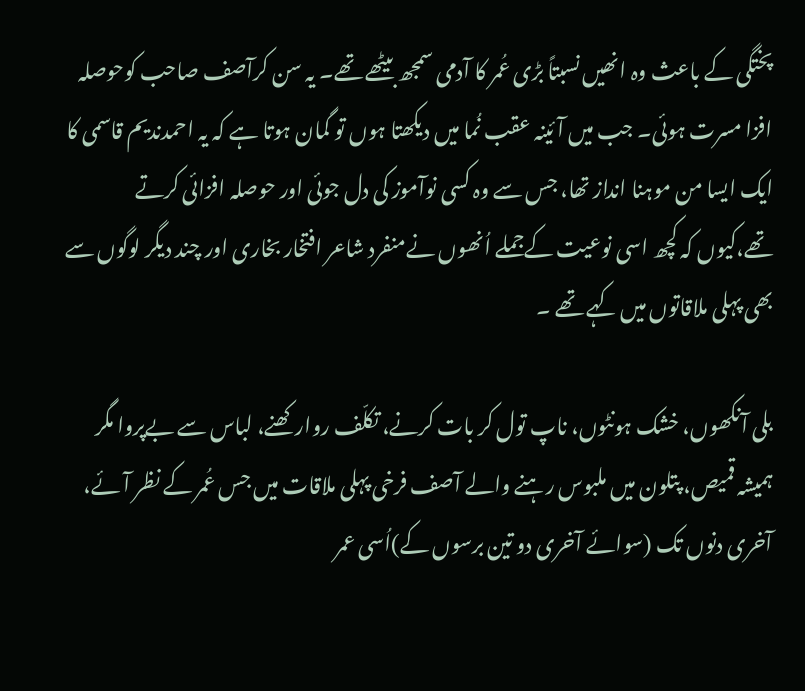پختگی کے باعث وہ انھیں نسبتاً بڑی عُمر کا آدمی سمجھ بیٹھے تھے۔ یہ سن کرآصف صاحب کوحوصلہ افزا مسرت ہوئی۔ جب میں آئینہ عقب نُما میں دیکھتا ہوں تو گمان ہوتا ہے کہ یہ احمدندیم قاسمی کا ایک ایسا من موہنا انداز تھا، جس سے وہ کسی نوآموز کی دل جوئی اور حوصلہ افزائی کرتے تھے،کیوں کہ کچھ اسی نوعیت کےجملے اُنھوں نےمنفرد شاعر افتخار بخاری اور چند دیگر لوگوں سے بھی پہلی ملاقاتوں میں کہے تھے ۔

بلی آنکھوں، خشک ہونٹوں، ناپ تول کر بات کرنے، تکلّف روارکھنے، لباس سے بےپروا مگر ہمیشہ قمیص، پتلون میں ملبوس رہنے والے آصف فرخی پہلی ملاقات میں جس عُمر کے نظر آئے، آخری دنوں تک (سوائے آخری دو تین برسوں کے)اُسی عمر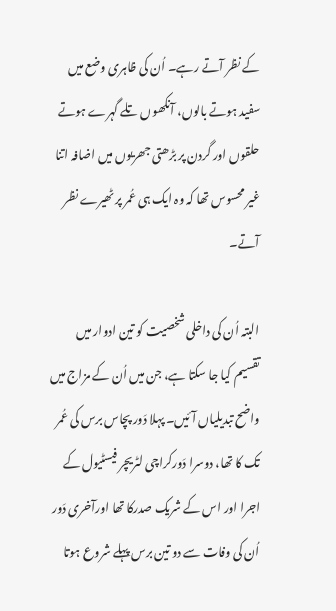کے نظر آتے رہے۔ اُن کی ظاہری وضع میں سفید ہوتے بالوں، آنکھوں تلے گہرے ہوتے حلقوں اور گردن پر بڑھتی جھریوں میں اضافہ اتنا غیر محسوس تھا کہ وہ ایک ہی عُمر پر ٹھیرے نظر آتے۔

البتہ اُن کی داخلی شخصیت کو تین ادوار میں تقسیم کیا جا سکتا ہے، جن میں اُن کے مزاج میں واضح تبدیلیاں آئیں۔ پہلا دَور پچاس برس کی عُمر تک کا تھا، دوسرا دَورکراچی لٹریچر فیسٹیول کے اجرا اور اس کے شریک صدرکا تھا اورآخری دَور اُن کی وفات سے دو تین برس پہلے شروع ہوتا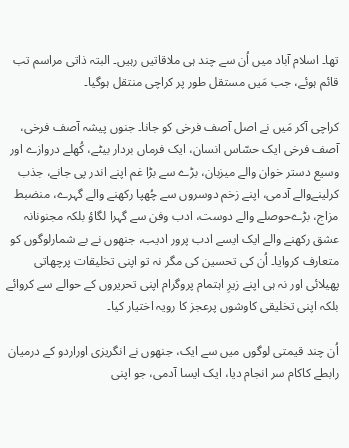تھا۔ اسلام آباد میں اُن سے چند ہی ملاقاتیں رہیں۔ البتہ ذاتی مراسم تب قائم ہوئے، جب مَیں مستقل طور پر کراچی منتقل ہوگیا۔

کراچی آکر مَیں نے اصل آصف فرخی کو جانا۔ جنوں پیشہ آصف فرخی، آصف فرخی ایک حسّاس انسان، ایک فرماں بردار بیٹے، کُھلے دروازے اور وسیع دستر خوان والے میزبان، بڑے سے بڑا غم اپنے اندر پی جانے، جذب کرلینےوالے آدمی، اپنے زخم دوسروں سے چُھپا رکھنے والے گہرے، منضبط مزاج، بڑےحوصلے والے دوست، ادب وفن سے گہرا لگاؤ بلکہ مجنونانہ عشق رکھنے والے ایک ایسے ادب پرور ادیب، جنھوں نے بے شمارلوگوں کو متعارف کروایا۔ اُن کی تحسین کی مگر نہ تو اپنی تخلیقات پرچھاتی پھیلائی اور نہ ہی اپنے زیرِ اہتمام پروگرام اپنی تحریروں کے حوالے سے کروائے بلکہ اپنی تخلیقی کاوشوں پرعجز کا رویہ اختیار کیا۔

اُن چند قیمتی لوگوں میں سے ایک، جنھوں نے انگریزی اوراردو کے درمیان رابطے کاکام سر انجام دیا، ایک ایسا آدمی، جو اپنی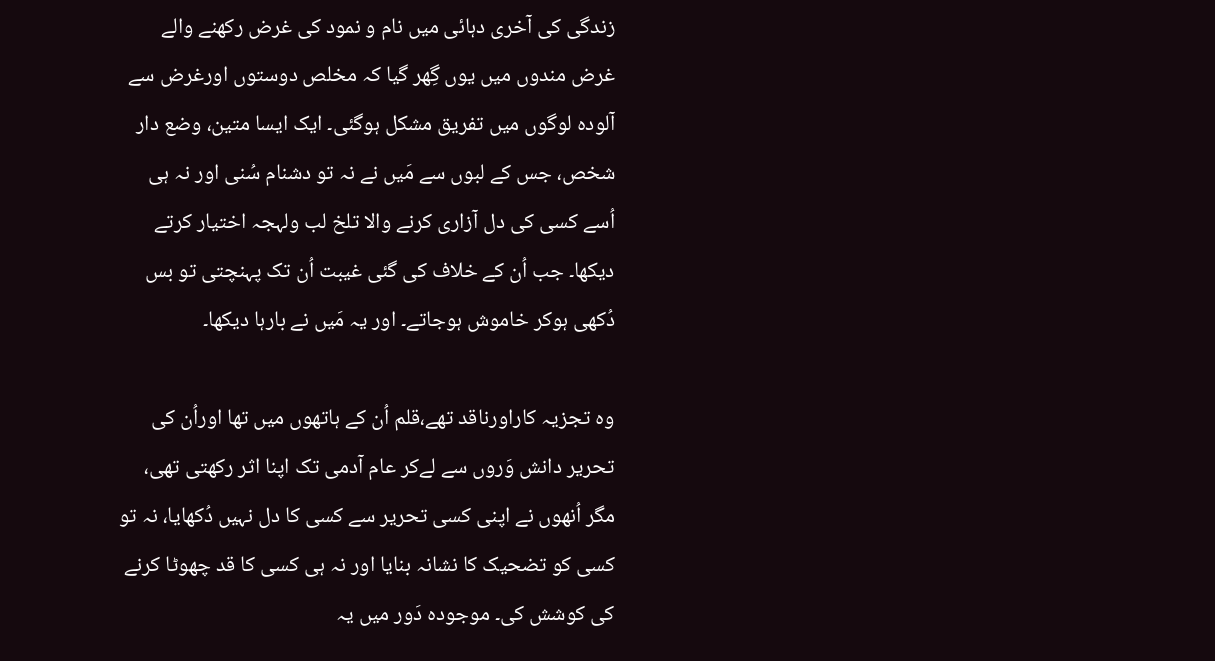زندگی کی آخری دہائی میں نام و نمود کی غرض رکھنے والے غرض مندوں میں یوں گِھر گیا کہ مخلص دوستوں اورغرض سے آلودہ لوگوں میں تفریق مشکل ہوگئی۔ ایک ایسا متین، وضع دار شخص، جس کے لبوں سے مَیں نے نہ تو دشنام سُنی اور نہ ہی اُسے کسی کی دل آزاری کرنے والا تلخ لب ولہجہ اختیار کرتے دیکھا۔ جب اُن کے خلاف کی گئی غیبت اُن تک پہنچتی تو بس دُکھی ہوکر خاموش ہوجاتے۔ اور یہ مَیں نے بارہا دیکھا۔

وہ تجزیہ کاراورناقد تھے،قلم اُن کے ہاتھوں میں تھا اوراُن کی تحریر دانش وَروں سے لےکر عام آدمی تک اپنا اثر رکھتی تھی، مگر اُنھوں نے اپنی کسی تحریر سے کسی کا دل نہیں دُکھایا، نہ تو کسی کو تضحیک کا نشانہ بنایا اور نہ ہی کسی کا قد چھوٹا کرنے کی کوشش کی۔ موجودہ دَور میں یہ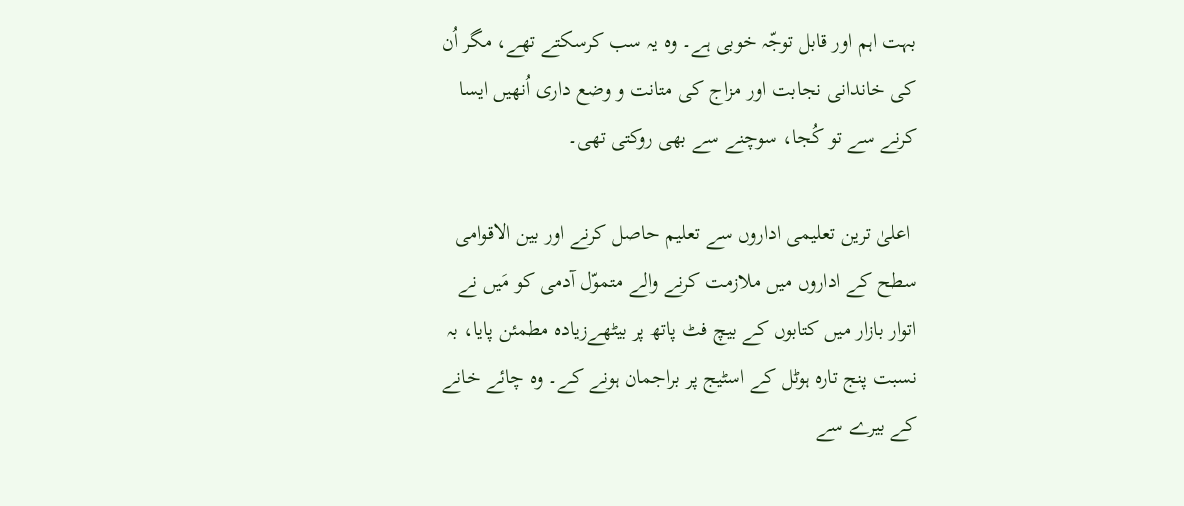بہت اہم اور قابل توجّہ خوبی ہے۔ وہ یہ سب کرسکتے تھے، مگر اُن کی خاندانی نجابت اور مزاج کی متانت و وضع داری اُنھیں ایسا کرنے سے تو کُجا، سوچنے سے بھی روکتی تھی۔

 اعلیٰ ترین تعلیمی اداروں سے تعلیم حاصل کرنے اور بین الاقوامی سطح کے اداروں میں ملازمت کرنے والے متموّل آدمی کو مَیں نے اتوار بازار میں کتابوں کے بیچ فٹ پاتھ پر بیٹھےزیادہ مطمئن پایا، بہ نسبت پنج تارہ ہوٹل کے اسٹیج پر براجمان ہونے کے۔ وہ چائے خانے کے بیرے سے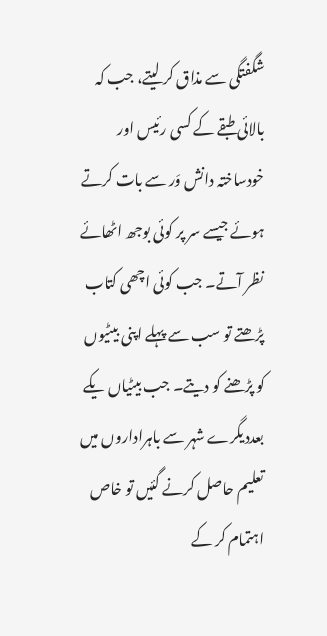شگفتگی سے مذاق کر لیتے، جب کہ بالائی طبقے کے کسی رئیس اور خودساختہ دانش وَر سے بات کرتے ہوئے جیسے سر پر کوئی بوجھ اٹھائے نظر آتے۔ جب کوئی اچھی کتاب پڑھتے تو سب سے پہلے اپنی بیٹیوں کو پڑھنے کو دیتے۔ جب بیٹیاں یکے بعددیگرے شہر سے باہراداروں میں تعلیم حاصل کرنے گئیں تو خاص اہتمام کر کے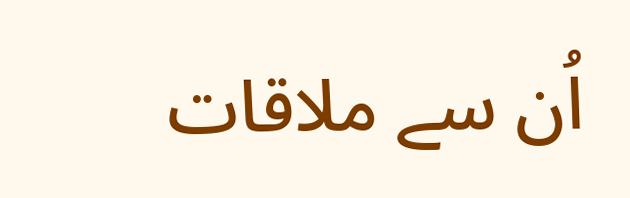اُن سے ملاقات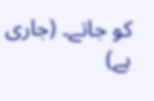کو جاتے۔ (جاری ہے)